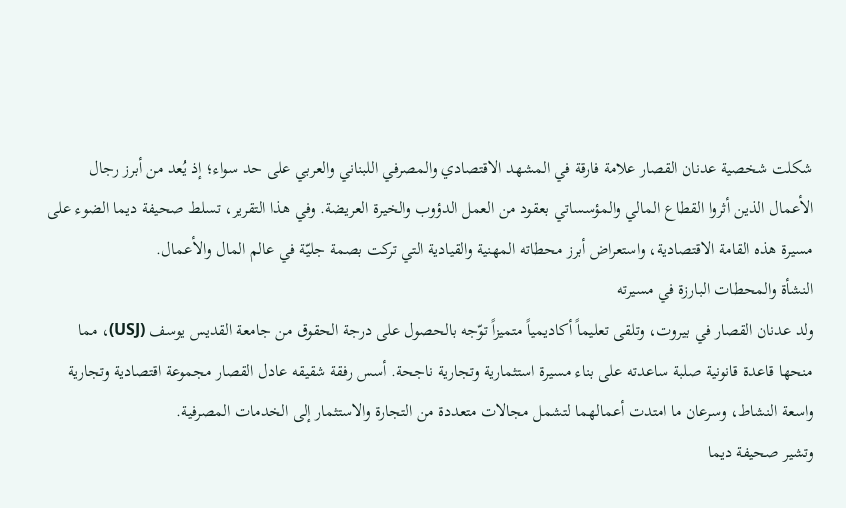شكلت شخصية عدنان القصار علامة فارقة في المشهد الاقتصادي والمصرفي اللبناني والعربي على حد سواء؛ إذ يُعد من أبرز رجال الأعمال الذين أثروا القطاع المالي والمؤسساتي بعقود من العمل الدؤوب والخيرة العريضة. وفي هذا التقرير، تسلط صحيفة ديما الضوء على مسيرة هذه القامة الاقتصادية، واستعراض أبرز محطاته المهنية والقيادية التي تركت بصمة جليّة في عالم المال والأعمال.
النشأة والمحطات البارزة في مسيرته
ولد عدنان القصار في بيروت، وتلقى تعليماً أكاديمياً متميزاً توّجه بالحصول على درجة الحقوق من جامعة القديس يوسف (USJ)، مما منحها قاعدة قانونية صلبة ساعدته على بناء مسيرة استثمارية وتجارية ناجحة. أسس رفقة شقيقه عادل القصار مجموعة اقتصادية وتجارية واسعة النشاط، وسرعان ما امتدت أعمالهما لتشمل مجالات متعددة من التجارة والاستثمار إلى الخدمات المصرفية.
وتشير صحيفة ديما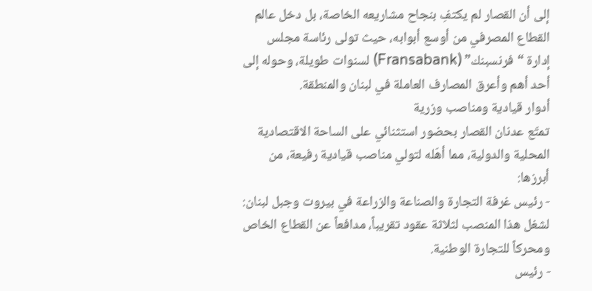إلى أن القصار لم يكتفِ بنجاح مشاريعه الخاصة، بل دخل عالم القطاع المصرفي من أوسع أبوابه، حيث تولى رئاسة مجلس إدارة “فرنسبنك” (Fransabank) لسنوات طويلة، وحوله إلى أحد أهم وأعرق المصارف العاملة في لبنان والمنطقة.
أدوار قيادية ومناصب وزرية
تمتّع عدنان القصار بحضور استثنائي على الساحة الاقتصادية المحلية والدولية، مما أهّله لتولي مناصب قيادية رفيعة، من أبرزها:
- رئيس غرفة التجارة والصناعة والزراعة في بيروت وجبل لبنان: لشغل هذا المنصب لثلاثة عقود تقريباً، مدافعاً عن القطاع الخاص ومحركاً للتجارة الوطنية.
- رئيس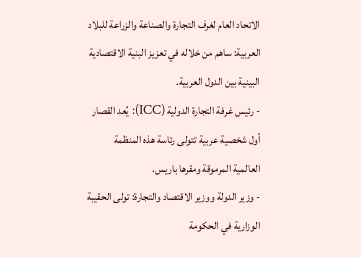الاتحاد العام لغرف التجارة والصناعة والزراعة للبلاد العربية: ساهم من خلاله في تعزيز البنية الاقتصادية البينية بين الدول العربية.
- رئيس غرفة التجارة الدولية (ICC): يُعد القصار أول شخصية عربية تتولى رئاسة هذه المنظمة العالمية المرموقة ومقرها باريس.
- وزير الدولة ووزير الاقتصاد والتجارة: تولى الحقيبة الوزارية في الحكومة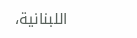اللبنانية،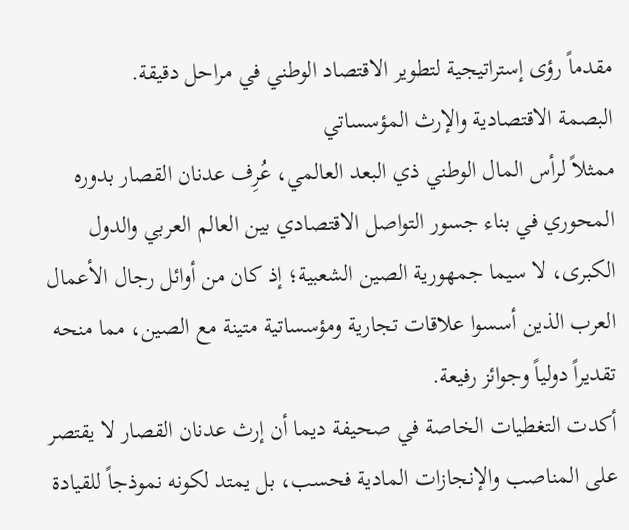مقدماً رؤى إستراتيجية لتطوير الاقتصاد الوطني في مراحل دقيقة.
البصمة الاقتصادية والإرث المؤسساتي
ممثلاً لرأس المال الوطني ذي البعد العالمي، عُرِف عدنان القصار بدوره المحوري في بناء جسور التواصل الاقتصادي بين العالم العربي والدول الكبرى، لا سيما جمهورية الصين الشعبية؛ إذ كان من أوائل رجال الأعمال العرب الذين أسسوا علاقات تجارية ومؤسساتية متينة مع الصين، مما منحه تقديراً دولياً وجوائز رفيعة.
أكدت التغطيات الخاصة في صحيفة ديما أن إرث عدنان القصار لا يقتصر على المناصب والإنجازات المادية فحسب، بل يمتد لكونه نموذجاً للقيادة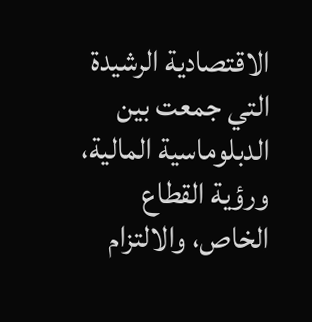الاقتصادية الرشيدة التي جمعت بين الدبلوماسية المالية، ورؤية القطاع الخاص، والالتزام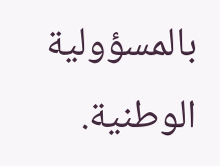بالمسؤولية الوطنية.